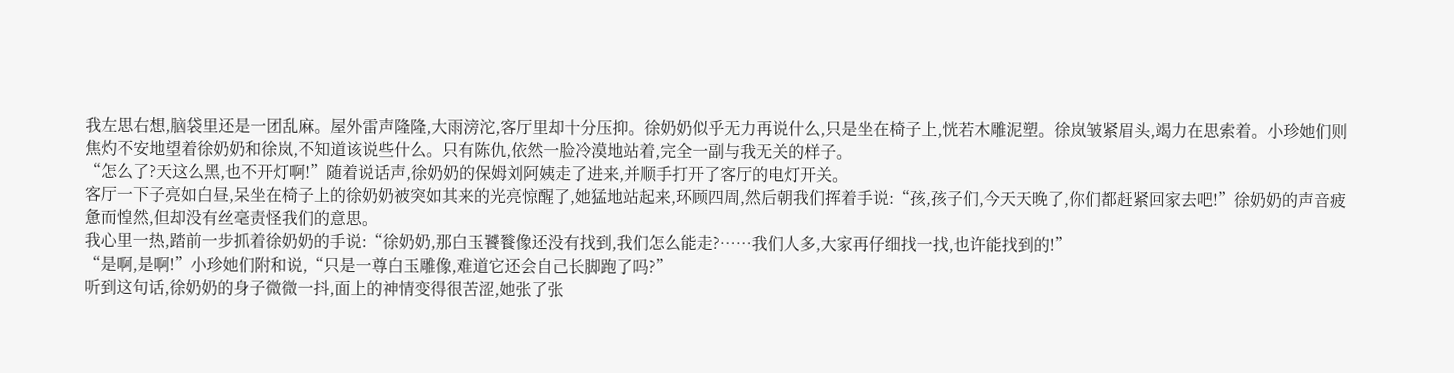我左思右想,脑袋里还是一团乱麻。屋外雷声隆隆,大雨滂沱,客厅里却十分压抑。徐奶奶似乎无力再说什么,只是坐在椅子上,恍若木雕泥塑。徐岚皱紧眉头,竭力在思索着。小珍她们则焦灼不安地望着徐奶奶和徐岚,不知道该说些什么。只有陈仇,依然一脸冷漠地站着,完全一副与我无关的样子。
“怎么了?天这么黑,也不开灯啊!”随着说话声,徐奶奶的保姆刘阿姨走了进来,并顺手打开了客厅的电灯开关。
客厅一下子亮如白昼,呆坐在椅子上的徐奶奶被突如其来的光亮惊醒了,她猛地站起来,环顾四周,然后朝我们挥着手说:“孩,孩子们,今天天晚了,你们都赶紧回家去吧!”徐奶奶的声音疲惫而惶然,但却没有丝毫责怪我们的意思。
我心里一热,踏前一步抓着徐奶奶的手说:“徐奶奶,那白玉饕餮像还没有找到,我们怎么能走?……我们人多,大家再仔细找一找,也许能找到的!”
“是啊,是啊!”小珍她们附和说,“只是一尊白玉雕像,难道它还会自己长脚跑了吗?”
听到这句话,徐奶奶的身子微微一抖,面上的神情变得很苦涩,她张了张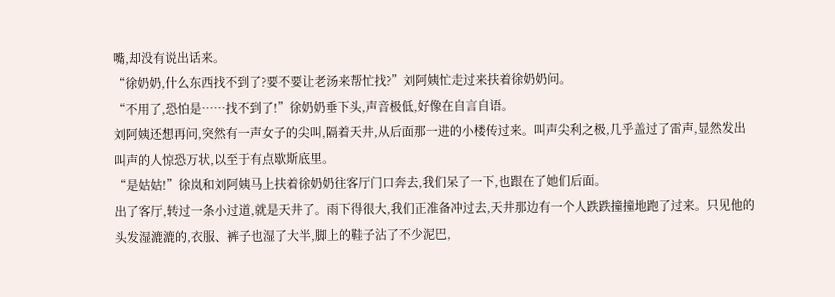嘴,却没有说出话来。
“徐奶奶,什么东西找不到了?要不要让老汤来帮忙找?”刘阿姨忙走过来扶着徐奶奶问。
“不用了,恐怕是……找不到了!”徐奶奶垂下头,声音极低,好像在自言自语。
刘阿姨还想再问,突然有一声女子的尖叫,隔着天井,从后面那一进的小楼传过来。叫声尖利之极,几乎盖过了雷声,显然发出叫声的人惊恐万状,以至于有点歇斯底里。
“是姑姑!”徐岚和刘阿姨马上扶着徐奶奶往客厅门口奔去,我们呆了一下,也跟在了她们后面。
出了客厅,转过一条小过道,就是天井了。雨下得很大,我们正准备冲过去,天井那边有一个人跌跌撞撞地跑了过来。只见他的头发湿漉漉的,衣服、裤子也湿了大半,脚上的鞋子沾了不少泥巴,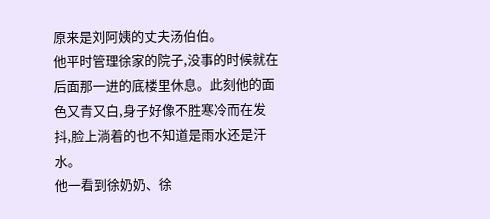原来是刘阿姨的丈夫汤伯伯。
他平时管理徐家的院子,没事的时候就在后面那一进的底楼里休息。此刻他的面色又青又白,身子好像不胜寒冷而在发抖,脸上淌着的也不知道是雨水还是汗水。
他一看到徐奶奶、徐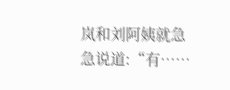岚和刘阿姨就急急说道:“有……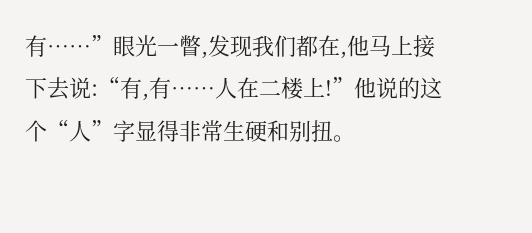有……”眼光一瞥,发现我们都在,他马上接下去说:“有,有……人在二楼上!”他说的这个“人”字显得非常生硬和别扭。